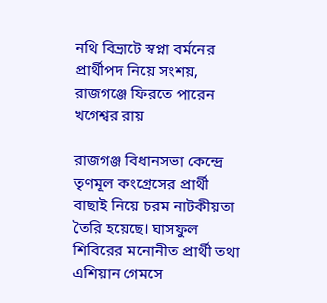নথি বিভ্রাটে স্বপ্না বর্মনের প্রার্থীপদ নিয়ে সংশয়, রাজগঞ্জে ফিরতে পারেন খগেশ্বর রায়

রাজগঞ্জ বিধানসভা কেন্দ্রে তৃণমূল কংগ্রেসের প্রার্থী বাছাই নিয়ে চরম নাটকীয়তা তৈরি হয়েছে। ঘাসফুল শিবিরের মনোনীত প্রার্থী তথা এশিয়ান গেমসে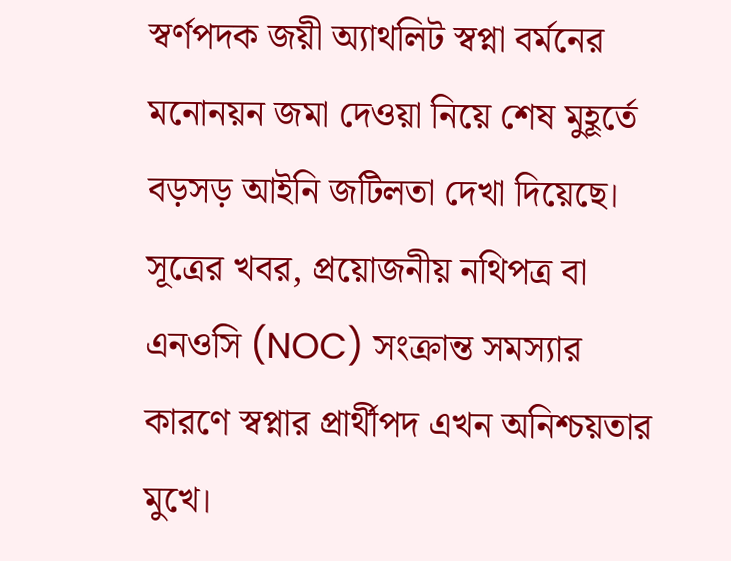স্বর্ণপদক জয়ী অ্যাথলিট স্বপ্না বর্মনের মনোনয়ন জমা দেওয়া নিয়ে শেষ মুহূর্তে বড়সড় আইনি জটিলতা দেখা দিয়েছে। সূত্রের খবর, প্রয়োজনীয় নথিপত্র বা এনওসি (NOC) সংক্রান্ত সমস্যার কারণে স্বপ্নার প্রার্থীপদ এখন অনিশ্চয়তার মুখে।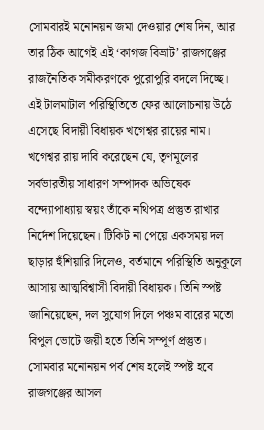সোমবারই মনোনয়ন জমা দেওয়ার শেষ দিন, আর তার ঠিক আগেই এই ‘কাগজ বিভ্রাট’ রাজগঞ্জের রাজনৈতিক সমীকরণকে পুরোপুরি বদলে দিচ্ছে।
এই টালমাটাল পরিস্থিতিতে ফের আলোচনায় উঠে এসেছে বিদায়ী বিধায়ক খগেশ্বর রায়ের নাম। খগেশ্বর রায় দাবি করেছেন যে, তৃণমূলের সর্বভারতীয় সাধারণ সম্পাদক অভিষেক বন্দ্যোপাধ্যায় স্বয়ং তাঁকে নথিপত্র প্রস্তুত রাখার নির্দেশ দিয়েছেন। টিকিট না পেয়ে একসময় দল ছাড়ার হুঁশিয়ারি দিলেও, বর্তমানে পরিস্থিতি অনুকূলে আসায় আত্মবিশ্বাসী বিদায়ী বিধায়ক। তিনি স্পষ্ট জানিয়েছেন, দল সুযোগ দিলে পঞ্চম বারের মতো বিপুল ভোটে জয়ী হতে তিনি সম্পূর্ণ প্রস্তুত। সোমবার মনোনয়ন পর্ব শেষ হলেই স্পষ্ট হবে রাজগঞ্জের আসল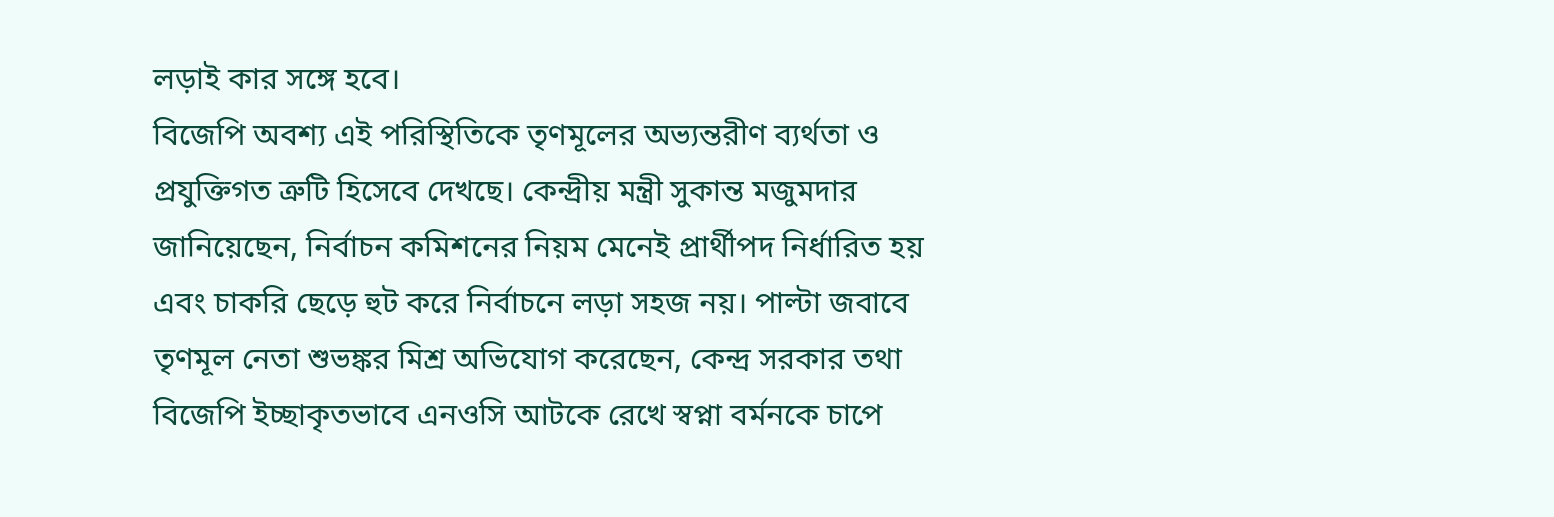লড়াই কার সঙ্গে হবে।
বিজেপি অবশ্য এই পরিস্থিতিকে তৃণমূলের অভ্যন্তরীণ ব্যর্থতা ও প্রযুক্তিগত ত্রুটি হিসেবে দেখছে। কেন্দ্রীয় মন্ত্রী সুকান্ত মজুমদার জানিয়েছেন, নির্বাচন কমিশনের নিয়ম মেনেই প্রার্থীপদ নির্ধারিত হয় এবং চাকরি ছেড়ে হুট করে নির্বাচনে লড়া সহজ নয়। পাল্টা জবাবে তৃণমূল নেতা শুভঙ্কর মিশ্র অভিযোগ করেছেন, কেন্দ্র সরকার তথা বিজেপি ইচ্ছাকৃতভাবে এনওসি আটকে রেখে স্বপ্না বর্মনকে চাপে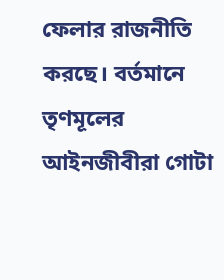ফেলার রাজনীতি করছে। বর্তমানে তৃণমূলের আইনজীবীরা গোটা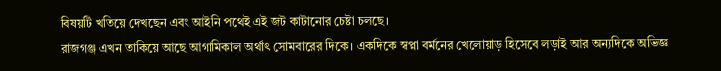বিষয়টি খতিয়ে দেখছেন এবং আইনি পথেই এই জট কাটানোর চেষ্টা চলছে।
রাজগঞ্জ এখন তাকিয়ে আছে আগামিকাল অর্থাৎ সোমবারের দিকে। একদিকে স্বপ্না বর্মনের খেলোয়াড় হিসেবে লড়াই আর অন্যদিকে অভিজ্ঞ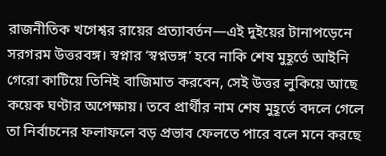রাজনীতিক খগেশ্বর রায়ের প্রত্যাবর্তন—এই দুইয়ের টানাপড়েনে সরগরম উত্তরবঙ্গ। স্বপ্নার ‘স্বপ্নভঙ্গ’ হবে নাকি শেষ মুহূর্তে আইনি গেরো কাটিয়ে তিনিই বাজিমাত করবেন, সেই উত্তর লুকিয়ে আছে কয়েক ঘণ্টার অপেক্ষায়। তবে প্রার্থীর নাম শেষ মুহূর্তে বদলে গেলে তা নির্বাচনের ফলাফলে বড় প্রভাব ফেলতে পারে বলে মনে করছে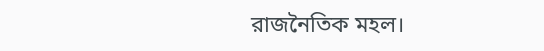রাজনৈতিক মহল।